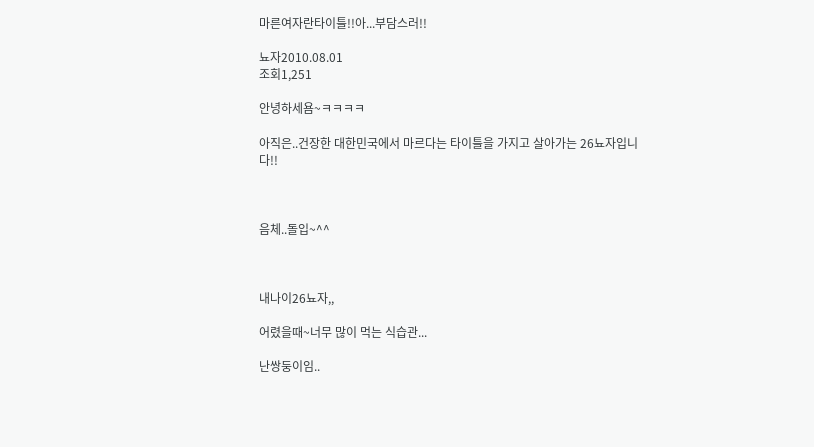마른여자란타이틀!!아...부담스러!!

뇨자2010.08.01
조회1,251

안녕하세욤~ㅋㅋㅋㅋ

아직은..건장한 대한민국에서 마르다는 타이틀을 가지고 살아가는 26뇨자입니다!!



음체..돌입~^^



내나이26뇨자,,

어렸을때~너무 많이 먹는 식습관...

난쌍둥이임..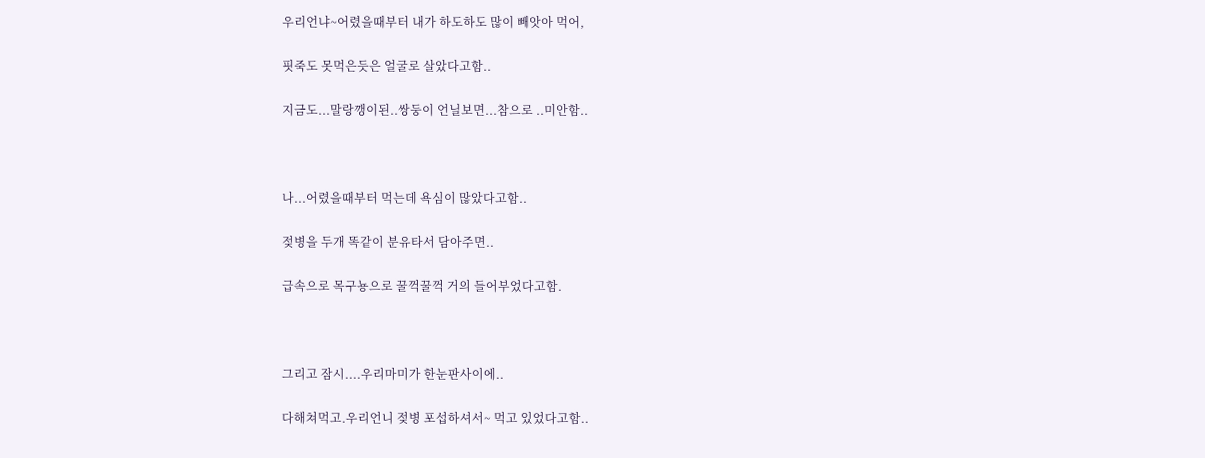우리언냐~어렸을때부터 내가 하도하도 많이 빼앗아 먹어,

핏죽도 못먹은듯은 얼굴로 살았다고함..

지금도...말랑깽이된..쌍둥이 언닐보면...참으로 ..미안함..



나...어렸을때부터 먹는데 욕심이 많았다고함..

젖병을 두개 똑같이 분유타서 담아주면..

급속으로 목구뇽으로 꿀꺽꿀꺽 거의 들어부었다고함.



그리고 잠시....우리마미가 한눈판사이에..

다해쳐먹고.우리언니 젖병 포섭하셔서~ 먹고 있었다고함..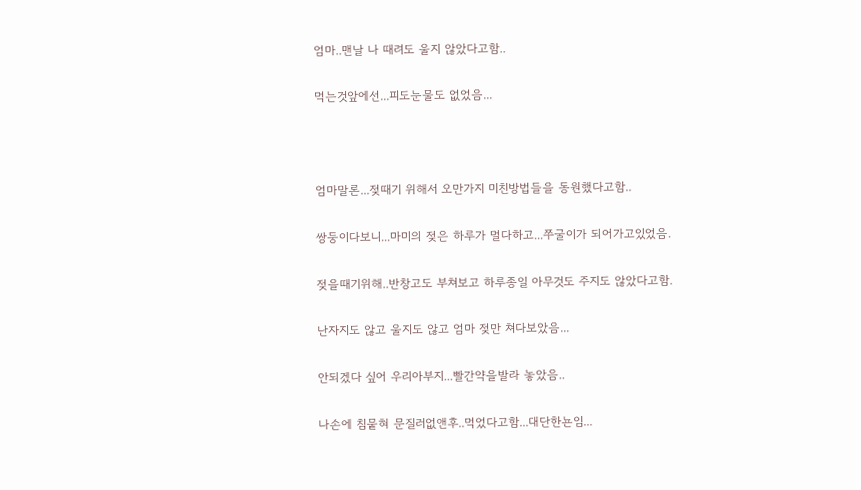엄마..맨날 나 때려도 울지 않았다고함..

먹는것앞에선...피도눈물도 없었음...



엄마말론...젖때기 위해서 오만가지 미친방법들을 동원했다고함..

쌍둥이다보니...마미의 젖은 하루가 멀다하고...쭈굴이가 되어가고있었음.

젖을때기위해..반창고도 부쳐보고 하루종일 아무것도 주지도 않았다고함.

난자지도 않고 울지도 않고 엄마 젖만 쳐다보았음...

안되겠다 싶어 우리아부지...빨간약을발라 놓았음..

나손에 침뭍혀 문질러없앤후..먹었다고함...대단한뇬임...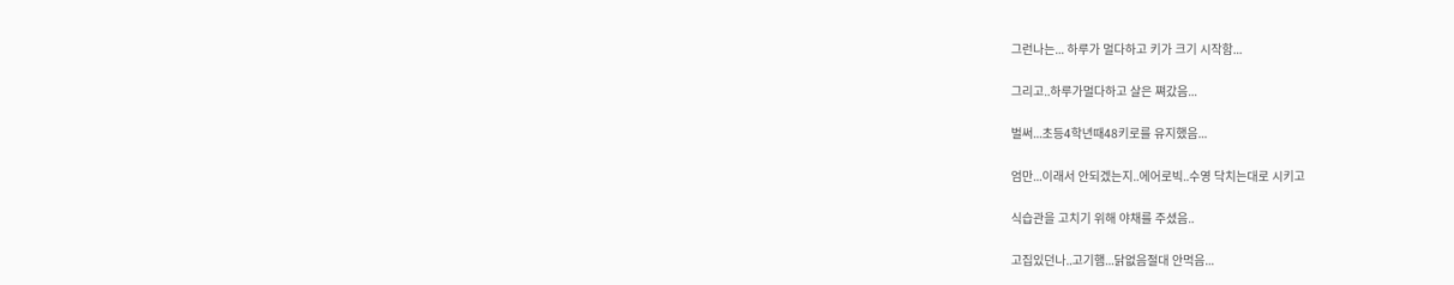그런나는... 하루가 멀다하고 키가 크기 시작함...

그리고..하루가멀다하고 살은 쪄갔음...

벌써...초등4학년때48키로를 유지했음...

엄만...이래서 안되겠는지..에어로빅..수영 닥치는대로 시키고

식습관을 고치기 위해 야채를 주셨음..

고집있던나..고기햄...닭없음절대 안먹음...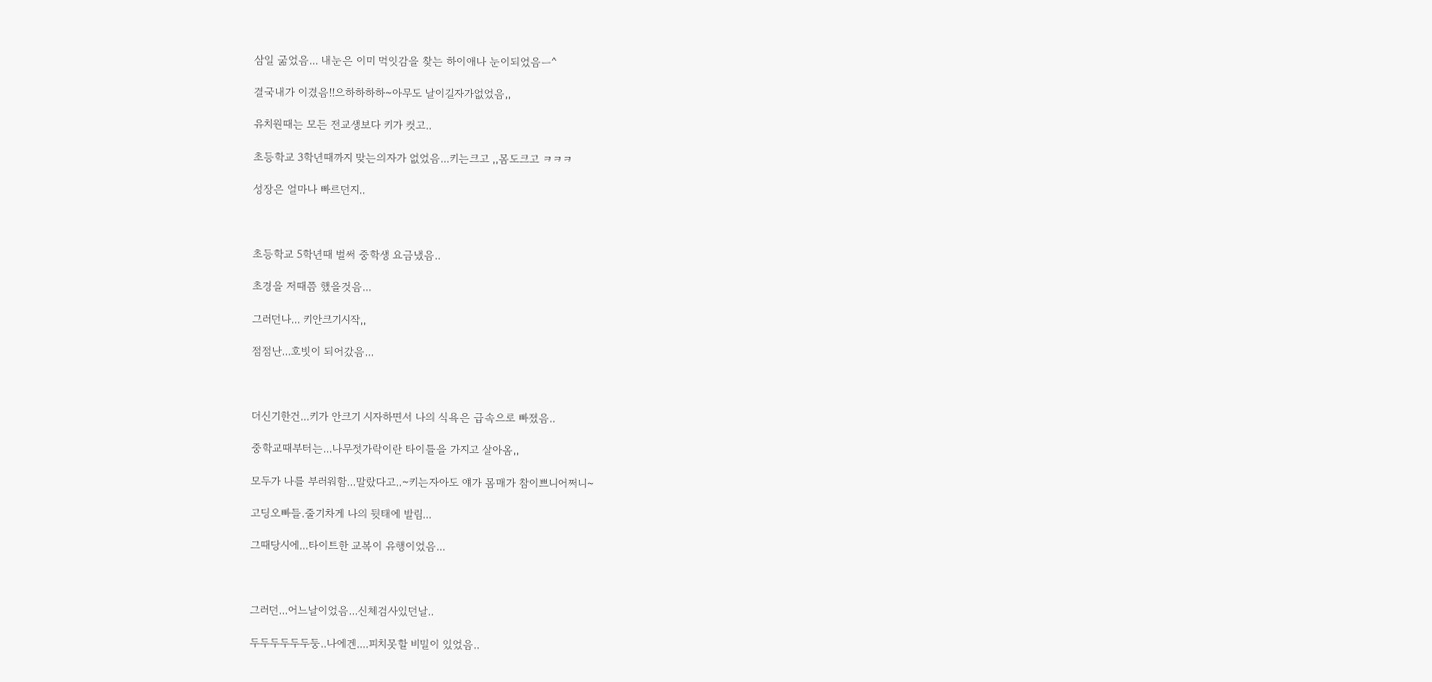삼일 굶었음... 내눈은 이미 먹잇감을 찾는 하이애나 눈이되었음ㅡ^

결국내가 이겼음!!으하하하하~아무도 날이길자가없었음,,

유치원때는 모든 전교생보다 키가 컷고..

초등학교 3학년때까지 맞는의자가 없었음...키는크고 ,,몸도크고 ㅋㅋㅋ

성장은 얼마나 빠르던지..



초등학교 5학년때 벌써 중학생 요금냈음..

초경을 저때쯤 했을것음...

그러던나... 키안크기시작,,

점점난...호빗이 되어갔음...



더신기한건...키가 안크기 시자하면서 나의 식욕은 급속으로 빠졌음..

중학교때부터는...나무젓가락이란 타이틀을 가지고 살아옴,,

모두가 나를 부러워함...말랐다고..~키는자아도 얘가 몸매가 참이쁘니어쩌니~

고딩오빠들.줄기차게 나의 뒷태에 발림...

그때당시에...타이트한 교복이 유행이었음...



그러던...어느날이었음...신체검사있던날..

두두두두두두둥..나에겐....피치못할 비밀이 있었음..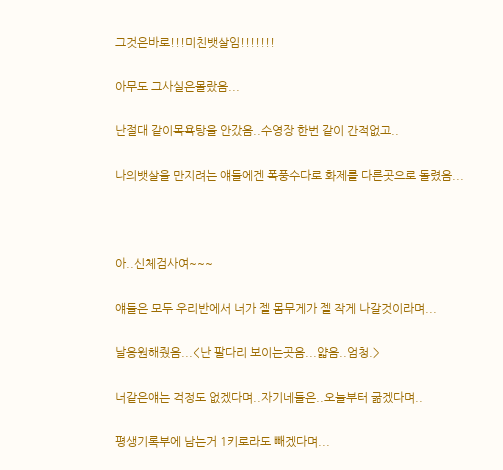그것은바로!!!미친뱃살임!!!!!!!

아무도 그사실은몰랐음...

난절대 같이목욕탕을 안갔음..수영장 한번 같이 간적없고..

나의뱃살을 만지려는 얘들에겐 폭풍수다로 화제를 다른곳으로 돌렸음...



아..신체검사여~~~

얘들은 모두 우리반에서 너가 젤 몸무게가 젤 작게 나갈것이라며...

날응원해줬음...<난 팔다리 보이는곳음...얇음..엄청.>

너같은얘는 걱정도 없겠다며..자기네들은..오늘부터 굶겠다며..

평생기록부에 남는거 1키로라도 빼겠다며...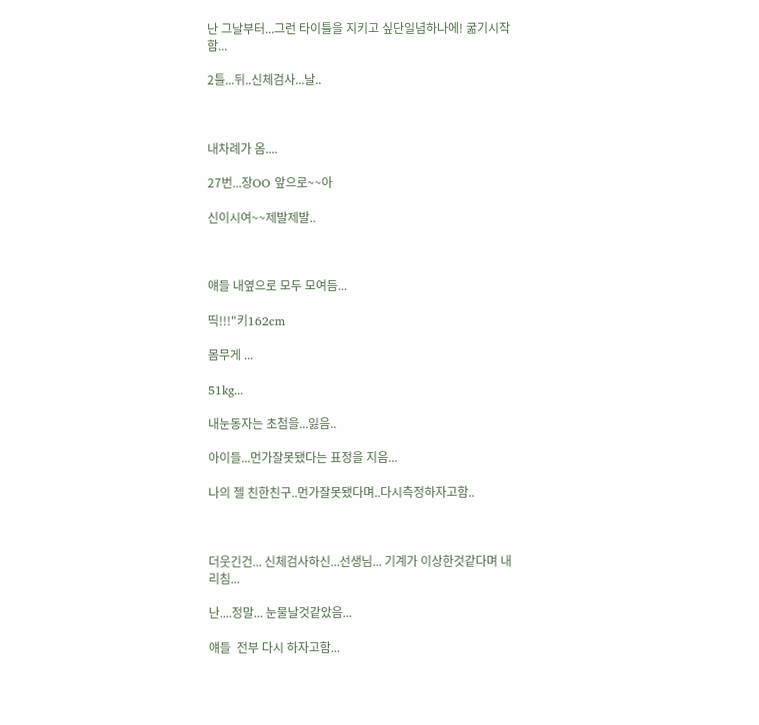난 그날부터...그런 타이틀을 지키고 싶단일념하나에! 굶기시작함...

2틀...뒤..신체검사...날..



내차례가 옴....

27번...장OO 앞으로~~아

신이시여~~제발제발..



얘들 내옆으로 모두 모여듬...

띡!!!"키162cm

몸무게 ...

51kg...

내눈동자는 초첨을...잃음..

아이들...먼가잘못됐다는 표정을 지음...

나의 젤 친한친구..먼가잘못됐다며..다시측정하자고함..



더웃긴건... 신체검사하신...선생님... 기계가 이상한것같다며 내리침...

난....정말... 눈물날것같았음...

얘들  전부 다시 하자고함...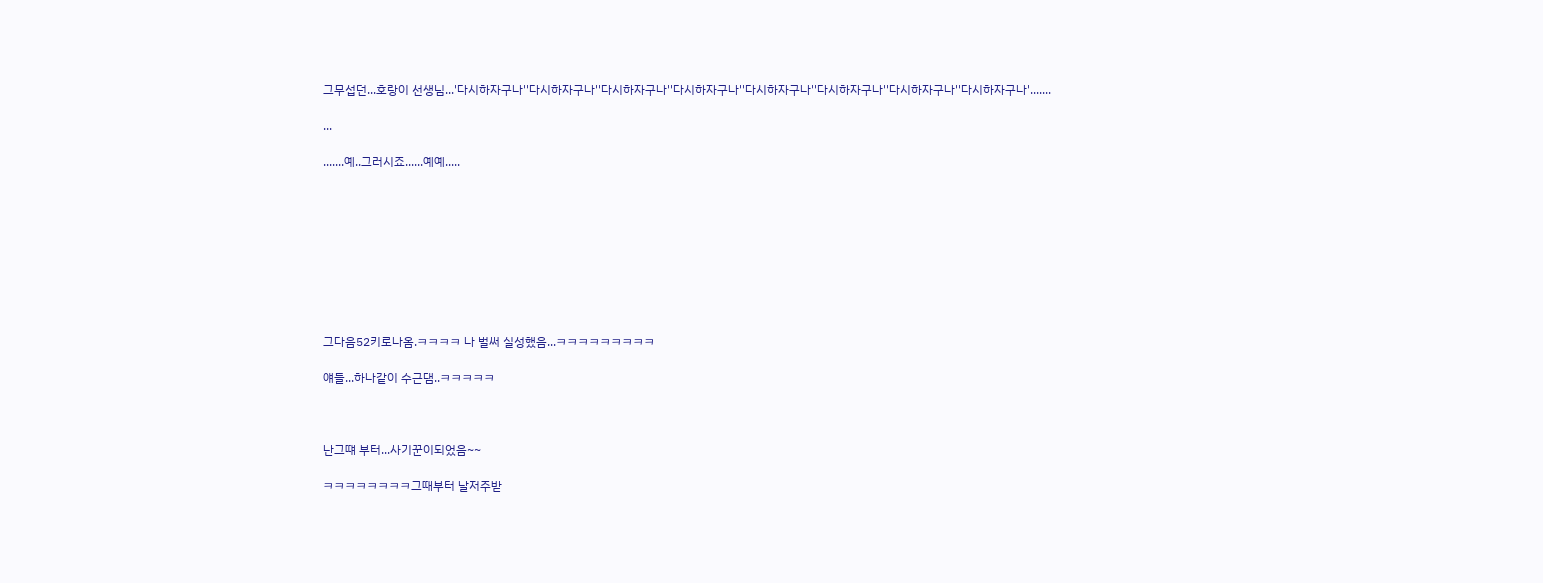그무섭던...호랑이 선생님...'다시하자구나''다시하자구나''다시하자구나''다시하자구나''다시하자구나''다시하자구나''다시하자구나''다시하자구나'.......

...

.......예..그러시죠......예예.....









그다음52키로나옴.ㅋㅋㅋㅋ 나 벌써 실성했음...ㅋㅋㅋㅋㅋㅋㅋㅋㅋ

얘들...하나같이 수근댐..ㅋㅋㅋㅋㅋ



난그떄 부터...사기꾼이되었음~~

ㅋㅋㅋㅋㅋㅋㅋㅋ그때부터 날저주받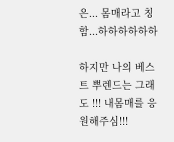은... 몸매라고 칭함...하하하하하하

하지만 나의 베스트 뿌렌드는 그래도 !!! 내몸매를 응원해주심!!!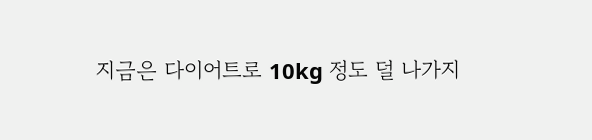지금은 다이어트로 10kg 정도 덜 나가지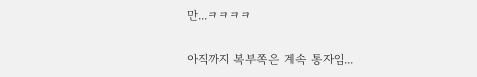만...ㅋㅋㅋㅋ

아직까지 복부쪽은 계속 통자임...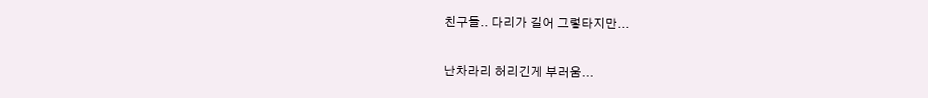친구들.. 다리가 길어 그렇타지만...

난차라리 허리긴게 부러움...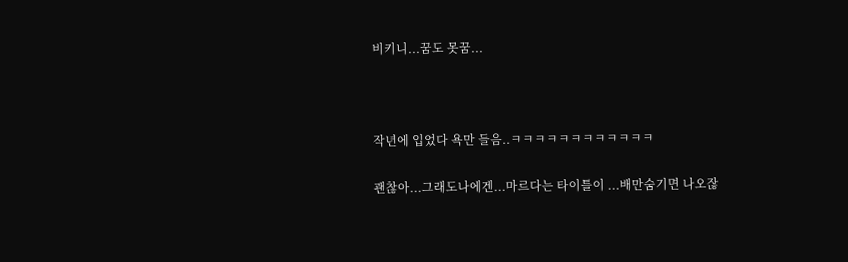비키니...꿈도 못꿈...



작년에 입었다 욕만 들음..ㅋㅋㅋㅋㅋㅋㅋㅋㅋㅋㅋㅋ

괜찮아...그래도나에겐...마르다는 타이틀이 ...배만숨기면 나오잖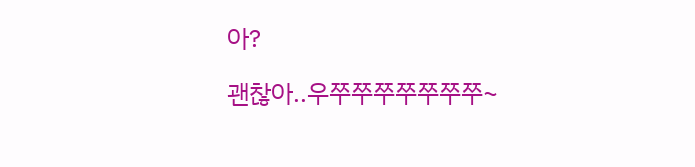아?

괜찮아..우쭈쭈쭈쭈쭈쭈쭈~